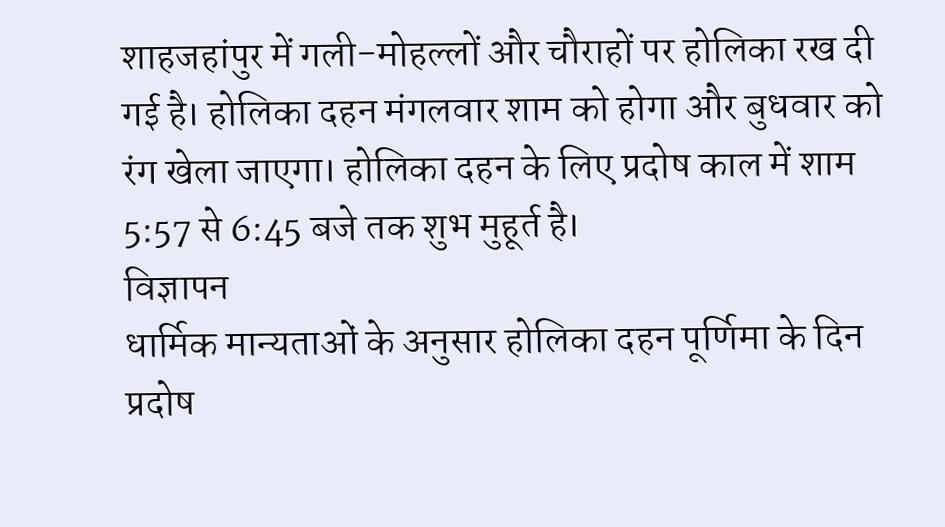शाहजहांपुर में गली-मोहल्लों और चौराहों पर होलिका रख दी गई है। होलिका दहन मंगलवार शाम को होगा और बुधवार को रंग खेला जाएगा। होलिका दहन के लिए प्रदोष काल में शाम 5:57 से 6:45 बजे तक शुभ मुहूर्त है।
विज्ञापन
धार्मिक मान्यताओं के अनुसार होलिका दहन पूर्णिमा के दिन प्रदोष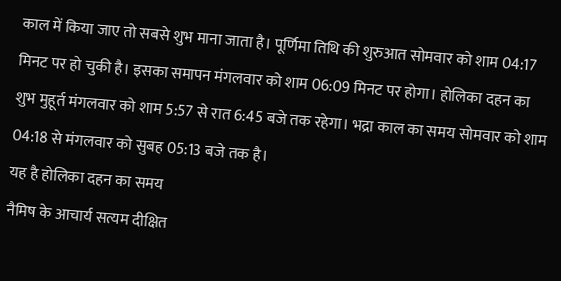काल में किया जाए तो सबसे शुभ माना जाता है। पूर्णिमा तिथि की शुरुआत सोमवार को शाम 04:17 मिनट पर हो चुकी है। इसका समापन मंगलवार को शाम 06:09 मिनट पर होगा। होलिका दहन का शुभ मुहूर्त मंगलवार को शाम 5:57 से रात 6:45 बजे तक रहेगा। भद्रा काल का समय सोमवार को शाम 04:18 से मंगलवार को सुबह 05:13 बजे तक है।
यह है होलिका दहन का समय
नैमिष के आचार्य सत्यम दीक्षित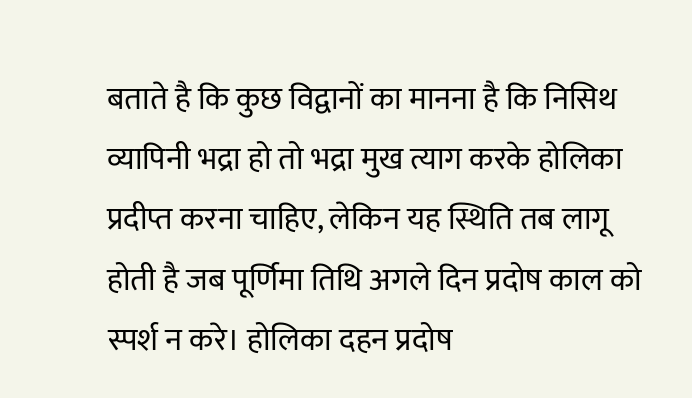बताते है कि कुछ विद्वानों का मानना है कि निसिथ व्यापिनी भद्रा हो तो भद्रा मुख त्याग करके होलिका प्रदीप्त करना चाहिए, लेकिन यह स्थिति तब लागू होती है जब पूर्णिमा तिथि अगले दिन प्रदोष काल को स्पर्श न करे। होलिका दहन प्रदोष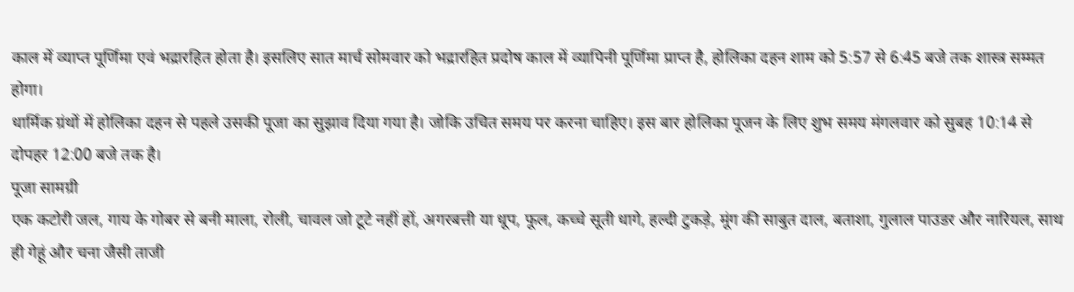काल में व्याप्त पूर्णिमा एवं भद्रारहित होता है। इसलिए सात मार्च सोमवार को भद्रारहित प्रदोष काल में व्यापिनी पूर्णिमा प्राप्त है, होलिका दहन शाम को 5:57 से 6:45 बजे तक शास्त्र सम्मत होगा।
धार्मिक ग्रंथों में होलिका दहन से पहले उसकी पूजा का सुझाव दिया गया है। जोकि उचित समय पर करना चाहिए। इस बार होलिका पूजन के लिए शुभ समय मंगलवार को सुबह 10:14 से दोपहर 12:00 बजे तक है।
पूजा सामग्री
एक कटोरी जल, गाय के गोबर से बनी माला, रोली, चावल जो टूटे नहीं हों, अगरबत्ती या धूप, फूल, कच्चे सूती धागे, हल्दी टुकड़े, मूंग की साबुत दाल, बताशा, गुलाल पाउडर और नारियल, साथ ही गेहूं और चना जैसी ताजी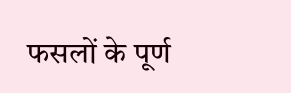फसलों के पूर्ण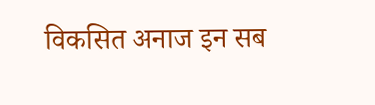विकसित अनाज इन सब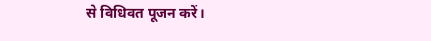से विधिवत पूजन करें।